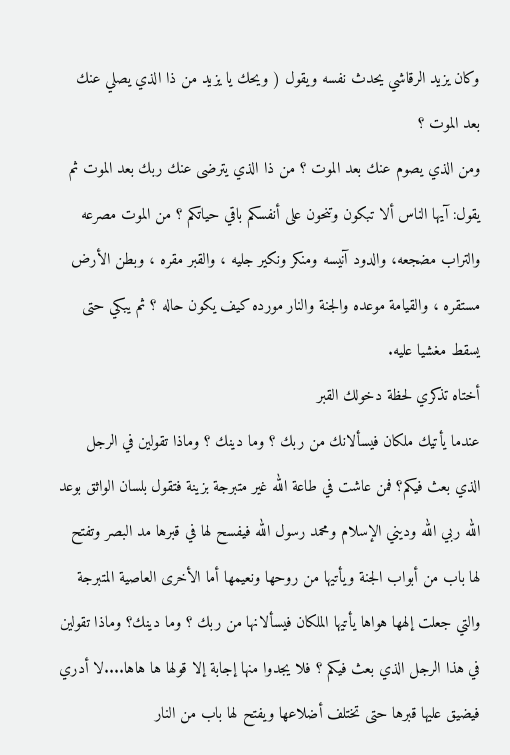وكان يزيد الرقاشي يحدث نفسه ويقول ( ويحك يا يزيد من ذا الذي يصلي عنك بعد الموت ؟
ومن الذي يصوم عنك بعد الموت ؟ من ذا الذي يترضى عنك ربك بعد الموت ثم يقول: آيها الناس ألا تبكون وتنحون على أنفسكم باقي حياتكم ؟ من الموت مصرعه والتراب مضجعه، والدود آنيسه ومنكر ونكير جليه ، والقبر مقره ، وبطن الأرض مستقره ، والقيامة موعده والجنة والنار مورده كيف يكون حاله ؟ ثم يبكي حتى يسقط مغشيا عليه.
أختاه تذكري لحظة دخولك القبر
عندما يأتيك ملكان فيسألانك من ربك ؟ وما دينك ؟ وماذا تقولين في الرجل الذي بعث فيكم؟ فمن عاشت في طاعة الله غير متبرجة بزينة فتقول بلسان الواثق بوعد الله ربي الله وديني الإسلام ومحمد رسول الله فيفسح لها في قبرها مد البصر وتفتح لها باب من أبواب الجنة ويأتيها من روحها ونعيمها أما الأخرى العاصية المتبرجة والتي جعلت إلهها هواها يأتيها الملكان فيسألانها من ربك ؟ وما دينك؟ وماذا تقولين في هذا الرجل الذي بعث فيكم ؟ فلا يجدوا منها إجابة إلا قولها ها هاها....لا أدري فيضيق عليها قبرها حتى تختلف أضلاعها ويفتح لها باب من النار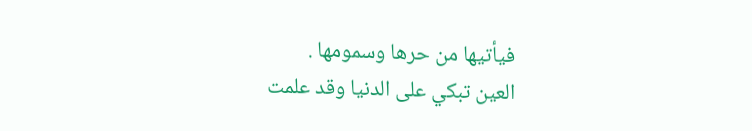فيأتيها من حرها وسمومها .
العين تبكي على الدنيا وقد علمت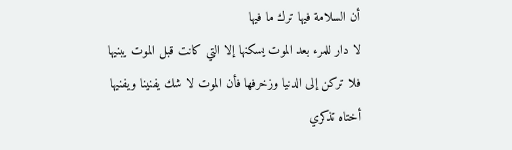أن السلامة فيها ترك ما فيها
لا دار للمرء بعد الموت يسكنها إلا التي كانت قبل الموت يبنيها
فلا تركن إلى الدنيا وزخرفها فأن الموت لا شك يفنينا ويفنيها
أختاه تذكري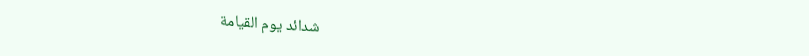شدائد يوم القيامة